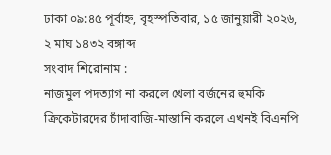ঢাকা ০৯:৪৫ পূর্বাহ্ন, বৃহস্পতিবার, ১৫ জানুয়ারী ২০২৬, ২ মাঘ ১৪৩২ বঙ্গাব্দ
সংবাদ শিরোনাম :
নাজমুল পদত্যাগ না করলে খেলা বর্জনের হুমকি ক্রিকেটারদের চাঁদাবাজি-মাস্তানি করলে এখনই বিএনপি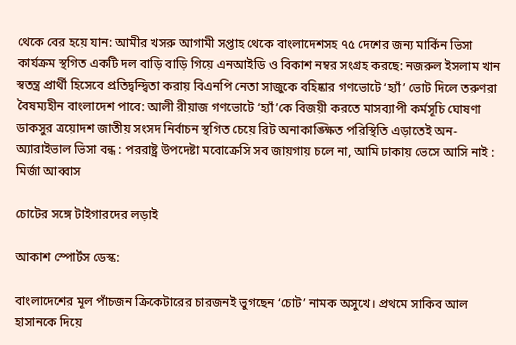থেকে বের হয়ে যান: আমীর খসরু আগামী সপ্তাহ থেকে বাংলাদেশসহ ৭৫ দেশের জন্য মার্কিন ভিসা কার্যক্রম স্থগিত একটি দল বাড়ি বাড়ি গিয়ে এনআইডি ও বিকাশ নম্বর সংগ্রহ করছে: নজরুল ইসলাম খান স্বতন্ত্র প্রার্থী হিসেবে প্রতিদ্বন্দ্বিতা করায় বিএনপি নেতা সাজুকে বহিষ্কার গণভোটে ‘হ্যাঁ’ ভোট দিলে তরুণরা বৈষম্যহীন বাংলাদেশ পাবে: আলী রীয়াজ গণভোটে ‘হ্যাঁ’কে বিজয়ী করতে মাসব্যাপী কর্মসূচি ঘোষণা ডাকসুর ত্রয়োদশ জাতীয় সংসদ নির্বাচন স্থগিত চেয়ে রিট অনাকাঙ্ক্ষিত পরিস্থিতি এড়াতেই অন-অ্যারাইভাল ভিসা বন্ধ : পররাষ্ট্র উপদেষ্টা মবোক্রেসি সব জায়গায় চলে না, আমি ঢাকায় ভেসে আসি নাই : মির্জা আব্বাস

চোটের সঙ্গে টাইগারদের লড়াই

আকাশ স্পোর্টস ডেস্ক:

বাংলাদেশের মূল পাঁচজন ক্রিকেটারের চারজনই ভুগছেন ‘চোট’ নামক অসুখে। প্রথমে সাকিব আল হাসানকে দিয়ে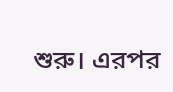শুরু। এরপর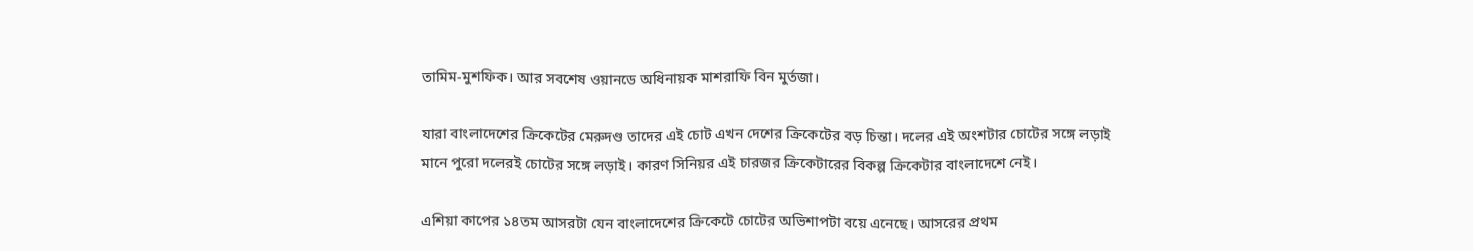তামিম-মুশফিক। আর সবশেষ ওয়ানডে অধিনায়ক মাশরাফি বিন মুর্তজা।

যারা বাংলাদেশের ক্রিকেটের মেরুদণ্ড তাদের এই চোট এখন দেশের ক্রিকেটের বড় চিন্তা। দলের এই অংশটার চোটের সঙ্গে লড়াই মানে পুরো দলেরই চোটের সঙ্গে লড়াই। কারণ সিনিয়র এই চারজর ক্রিকেটারের বিকল্প ক্রিকেটার বাংলাদেশে নেই।

এশিয়া কাপের ১৪তম আসরটা যেন বাংলাদেশের ক্রিকেটে চোটের অভিশাপটা বয়ে এনেছে। আসরের প্রথম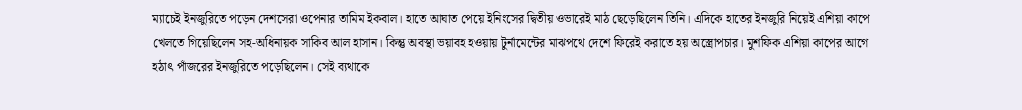ম্যাচেই ইনজুরিতে পড়েন দেশসেরা ওপেনার তামিম ইকবাল। হাতে আঘাত পেয়ে ইনিংসের দ্বিতীয় ওভারেই মাঠ ছেড়েছিলেন তিনি। এদিকে হাতের ইনজুরি নিয়েই এশিয়া কাপে খেলতে গিয়েছিলেন সহ-অধিনায়ক সাকিব আল হাসান। কিন্তু অবস্থা ভয়াবহ হওয়ায় টুর্নামেন্টের মাঝপথে দেশে ফিরেই করাতে হয় অস্ত্রোপচার। মুশফিক এশিয়া কাপের আগে হঠাৎ পাঁজরের ইনজুরিতে পড়েছিলেন। সেই ব্যথাকে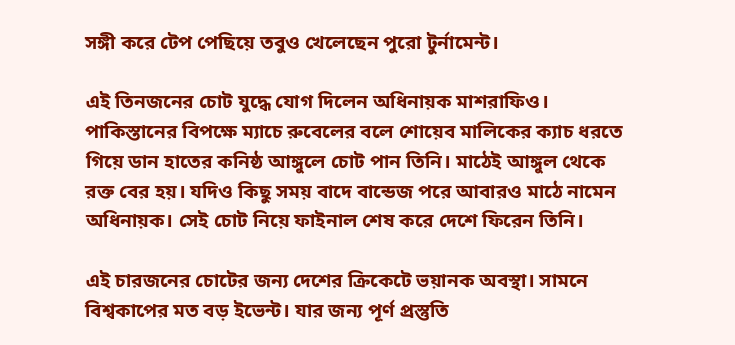সঙ্গী করে টেপ পেছিয়ে তবুও খেলেছেন পুরো টুর্নামেন্ট।

এই তিনজনের চোট যুদ্ধে যোগ দিলেন অধিনায়ক মাশরাফিও। পাকিস্তানের বিপক্ষে ম্যাচে রুবেলের বলে শোয়েব মালিকের ক্যাচ ধরতে গিয়ে ডান হাতের কনিষ্ঠ আঙ্গুলে চোট পান তিনি। মাঠেই আঙ্গুল থেকে রক্ত বের হয়। যদিও কিছু সময় বাদে বান্ডেজ পরে আবারও মাঠে নামেন অধিনায়ক। সেই চোট নিয়ে ফাইনাল শেষ করে দেশে ফিরেন তিনি।

এই চারজনের চোটের জন্য দেশের ক্রিকেটে ভয়ানক অবস্থা। সামনে বিশ্বকাপের মত বড় ইভেন্ট। যার জন্য পূর্ণ প্রস্তুতি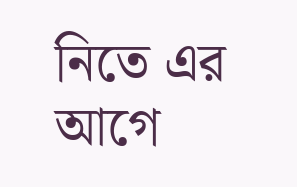নিতে এর আগে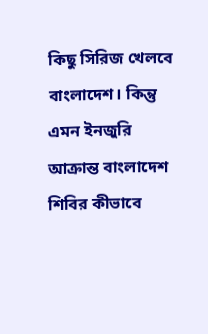কিছু সিরিজ খেলবে বাংলাদেশ। কিন্তু এমন ইনজুরি আক্রান্ত বাংলাদেশ শিবির কীভাবে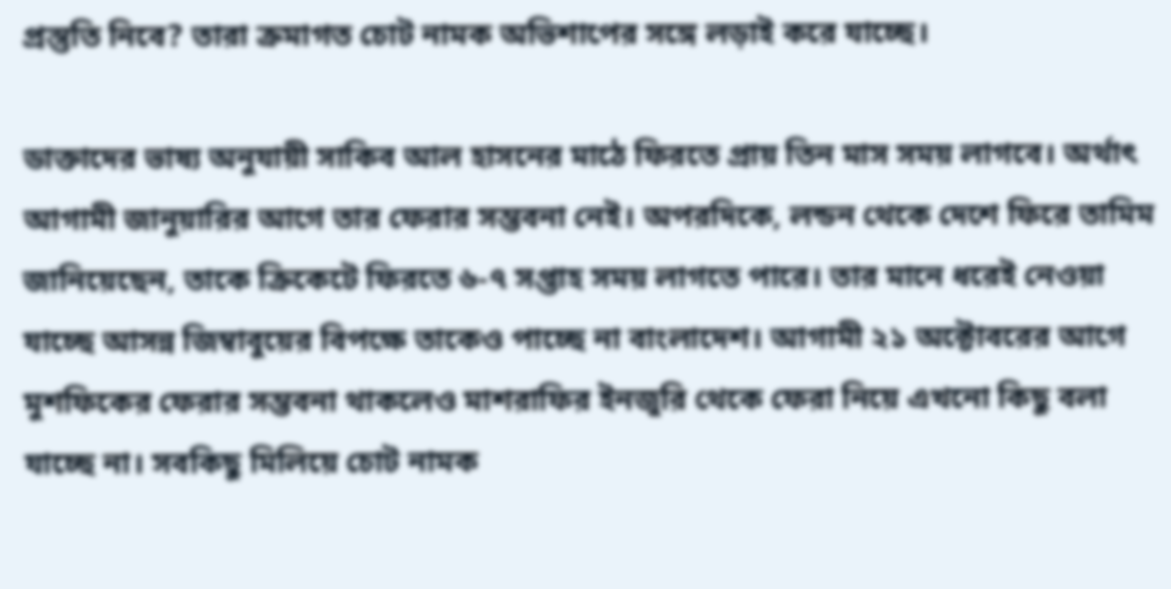প্রস্তুতি নিবে? তারা ক্রমাগত চোট নামক অভিশাপের সঙ্গে লড়াই করে যাচ্ছে।

ডাক্তাদের ভাষ্য অনুযায়ী সাকিব আল হাসনের মাঠে ফিরতে প্রায় তিন মাস সময় লাগবে। অর্থাৎ আগামী জানুয়ারির আগে তার ফেরার সম্ভবনা নেই। অপরদিকে, লন্ডন থেকে দেশে ফিরে তামিম জানিয়েছেন, তাকে ক্রিকেটে ফিরতে ৬-৭ সপ্তাহ সময় লাগতে পারে। তার মানে ধরেই নেওয়া যাচ্ছে আসন্ন জিম্বাবুয়ের বিপক্ষে তাকেও পাচ্ছে না বাংলাদেশ। আগামী ২১ অক্টোবরের আগে মুশফিকের ফেরার সম্ভবনা থাকলেও মাশরাফির ইনজুরি থেকে ফেরা নিয়ে এখনো কিছু বলা যাচ্ছে না। সবকিছু মিলিয়ে চোট নামক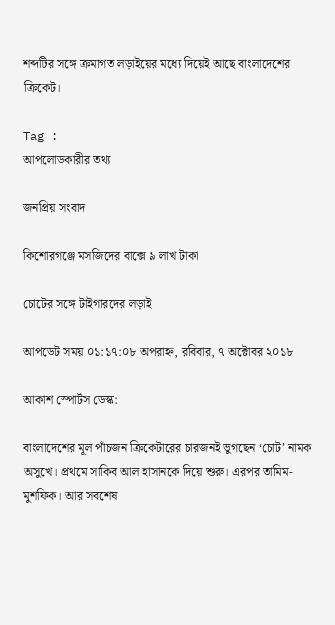শব্দটির সঙ্গে ক্রমাগত লড়াইয়ের মধ্যে দিয়েই আছে বাংলাদেশের ক্রিকেট।

Tag :
আপলোডকারীর তথ্য

জনপ্রিয় সংবাদ

কিশোরগঞ্জে মসজিদের বাক্সে ৯ লাখ টাকা

চোটের সঙ্গে টাইগারদের লড়াই

আপডেট সময় ০১:১৭:০৮ অপরাহ্ন, রবিবার, ৭ অক্টোবর ২০১৮

আকাশ স্পোর্টস ডেস্ক:

বাংলাদেশের মূল পাঁচজন ক্রিকেটারের চারজনই ভুগছেন ‘চোট’ নামক অসুখে। প্রথমে সাকিব আল হাসানকে দিয়ে শুরু। এরপর তামিম-মুশফিক। আর সবশেষ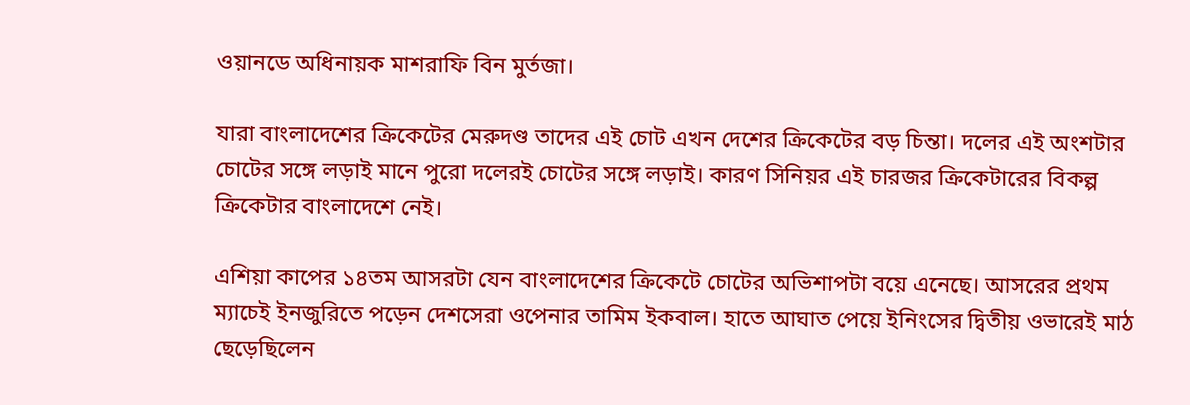ওয়ানডে অধিনায়ক মাশরাফি বিন মুর্তজা।

যারা বাংলাদেশের ক্রিকেটের মেরুদণ্ড তাদের এই চোট এখন দেশের ক্রিকেটের বড় চিন্তা। দলের এই অংশটার চোটের সঙ্গে লড়াই মানে পুরো দলেরই চোটের সঙ্গে লড়াই। কারণ সিনিয়র এই চারজর ক্রিকেটারের বিকল্প ক্রিকেটার বাংলাদেশে নেই।

এশিয়া কাপের ১৪তম আসরটা যেন বাংলাদেশের ক্রিকেটে চোটের অভিশাপটা বয়ে এনেছে। আসরের প্রথম ম্যাচেই ইনজুরিতে পড়েন দেশসেরা ওপেনার তামিম ইকবাল। হাতে আঘাত পেয়ে ইনিংসের দ্বিতীয় ওভারেই মাঠ ছেড়েছিলেন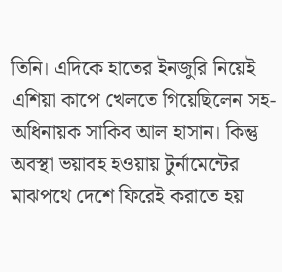তিনি। এদিকে হাতের ইনজুরি নিয়েই এশিয়া কাপে খেলতে গিয়েছিলেন সহ-অধিনায়ক সাকিব আল হাসান। কিন্তু অবস্থা ভয়াবহ হওয়ায় টুর্নামেন্টের মাঝপথে দেশে ফিরেই করাতে হয়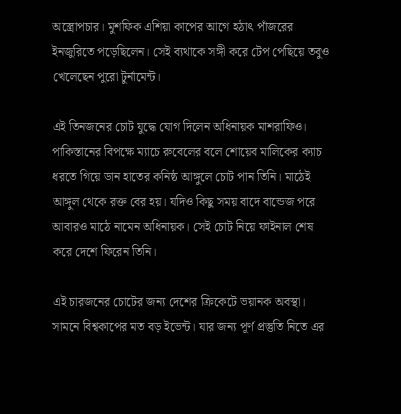অস্ত্রোপচার। মুশফিক এশিয়া কাপের আগে হঠাৎ পাঁজরের ইনজুরিতে পড়েছিলেন। সেই ব্যথাকে সঙ্গী করে টেপ পেছিয়ে তবুও খেলেছেন পুরো টুর্নামেন্ট।

এই তিনজনের চোট যুদ্ধে যোগ দিলেন অধিনায়ক মাশরাফিও। পাকিস্তানের বিপক্ষে ম্যাচে রুবেলের বলে শোয়েব মালিকের ক্যাচ ধরতে গিয়ে ডান হাতের কনিষ্ঠ আঙ্গুলে চোট পান তিনি। মাঠেই আঙ্গুল থেকে রক্ত বের হয়। যদিও কিছু সময় বাদে বান্ডেজ পরে আবারও মাঠে নামেন অধিনায়ক। সেই চোট নিয়ে ফাইনাল শেষ করে দেশে ফিরেন তিনি।

এই চারজনের চোটের জন্য দেশের ক্রিকেটে ভয়ানক অবস্থা। সামনে বিশ্বকাপের মত বড় ইভেন্ট। যার জন্য পূর্ণ প্রস্তুতি নিতে এর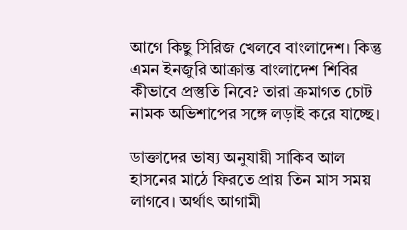আগে কিছু সিরিজ খেলবে বাংলাদেশ। কিন্তু এমন ইনজুরি আক্রান্ত বাংলাদেশ শিবির কীভাবে প্রস্তুতি নিবে? তারা ক্রমাগত চোট নামক অভিশাপের সঙ্গে লড়াই করে যাচ্ছে।

ডাক্তাদের ভাষ্য অনুযায়ী সাকিব আল হাসনের মাঠে ফিরতে প্রায় তিন মাস সময় লাগবে। অর্থাৎ আগামী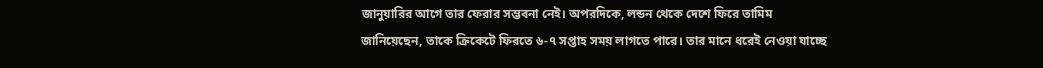জানুয়ারির আগে তার ফেরার সম্ভবনা নেই। অপরদিকে, লন্ডন থেকে দেশে ফিরে তামিম জানিয়েছেন, তাকে ক্রিকেটে ফিরতে ৬-৭ সপ্তাহ সময় লাগতে পারে। তার মানে ধরেই নেওয়া যাচ্ছে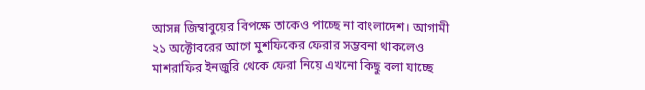আসন্ন জিম্বাবুয়ের বিপক্ষে তাকেও পাচ্ছে না বাংলাদেশ। আগামী ২১ অক্টোবরের আগে মুশফিকের ফেরার সম্ভবনা থাকলেও মাশরাফির ইনজুরি থেকে ফেরা নিয়ে এখনো কিছু বলা যাচ্ছে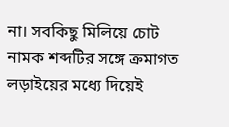না। সবকিছু মিলিয়ে চোট নামক শব্দটির সঙ্গে ক্রমাগত লড়াইয়ের মধ্যে দিয়েই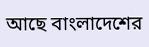আছে বাংলাদেশের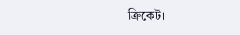ক্রিকেট।